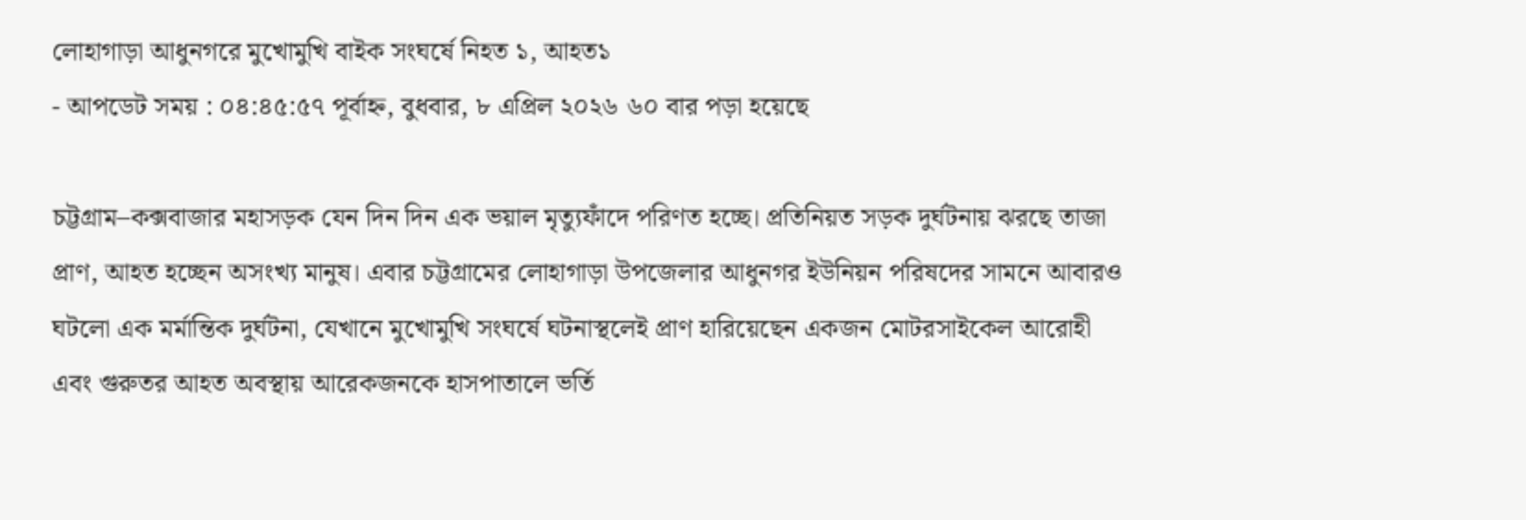লোহাগাড়া আধুনগরে মুখোমুখি বাইক সংঘর্ষে নিহত ১, আহত১
- আপডেট সময় : ০৪:৪৫:৫৭ পূর্বাহ্ন, বুধবার, ৮ এপ্রিল ২০২৬ ৬০ বার পড়া হয়েছে

চট্টগ্রাম–কক্সবাজার মহাসড়ক যেন দিন দিন এক ভয়াল মৃত্যুফাঁদে পরিণত হচ্ছে। প্রতিনিয়ত সড়ক দুর্ঘটনায় ঝরছে তাজা প্রাণ, আহত হচ্ছেন অসংখ্য মানুষ। এবার চট্টগ্রামের লোহাগাড়া উপজেলার আধুনগর ইউনিয়ন পরিষদের সামনে আবারও ঘটলো এক মর্মান্তিক দুর্ঘটনা, যেখানে মুখোমুখি সংঘর্ষে ঘটনাস্থলেই প্রাণ হারিয়েছেন একজন মোটরসাইকেল আরোহী এবং গুরুতর আহত অবস্থায় আরেকজনকে হাসপাতালে ভর্তি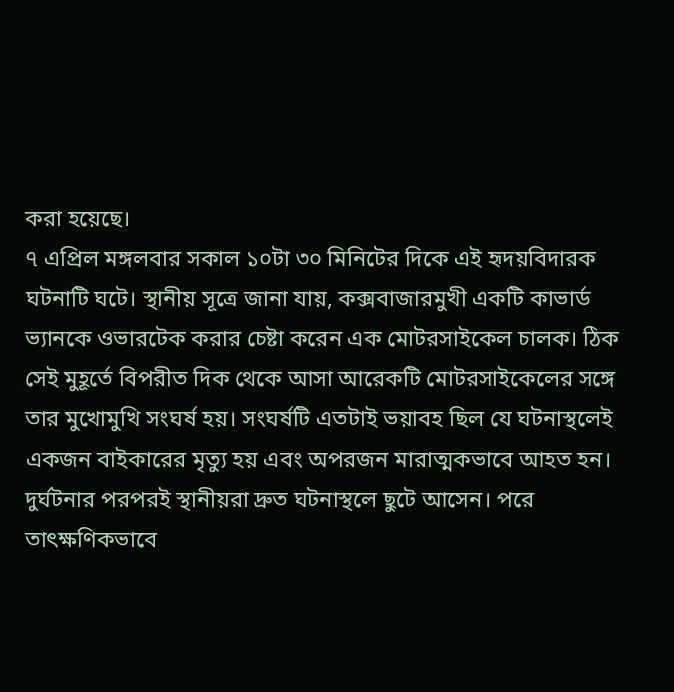করা হয়েছে।
৭ এপ্রিল মঙ্গলবার সকাল ১০টা ৩০ মিনিটের দিকে এই হৃদয়বিদারক ঘটনাটি ঘটে। স্থানীয় সূত্রে জানা যায়, কক্সবাজারমুখী একটি কাভার্ড ভ্যানকে ওভারটেক করার চেষ্টা করেন এক মোটরসাইকেল চালক। ঠিক সেই মুহূর্তে বিপরীত দিক থেকে আসা আরেকটি মোটরসাইকেলের সঙ্গে তার মুখোমুখি সংঘর্ষ হয়। সংঘর্ষটি এতটাই ভয়াবহ ছিল যে ঘটনাস্থলেই একজন বাইকারের মৃত্যু হয় এবং অপরজন মারাত্মকভাবে আহত হন।
দুর্ঘটনার পরপরই স্থানীয়রা দ্রুত ঘটনাস্থলে ছুটে আসেন। পরে তাৎক্ষণিকভাবে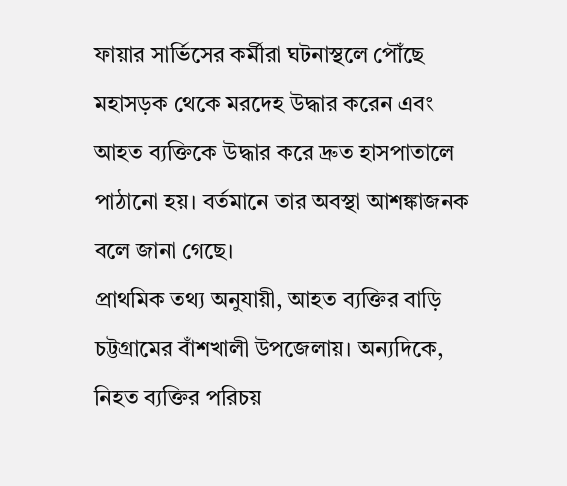ফায়ার সার্ভিসের কর্মীরা ঘটনাস্থলে পৌঁছে মহাসড়ক থেকে মরদেহ উদ্ধার করেন এবং আহত ব্যক্তিকে উদ্ধার করে দ্রুত হাসপাতালে পাঠানো হয়। বর্তমানে তার অবস্থা আশঙ্কাজনক বলে জানা গেছে।
প্রাথমিক তথ্য অনুযায়ী, আহত ব্যক্তির বাড়ি চট্টগ্রামের বাঁশখালী উপজেলায়। অন্যদিকে, নিহত ব্যক্তির পরিচয়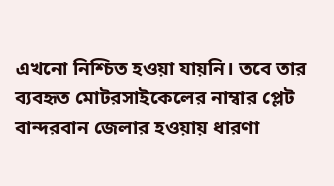এখনো নিশ্চিত হওয়া যায়নি। তবে তার ব্যবহৃত মোটরসাইকেলের নাম্বার প্লেট বান্দরবান জেলার হওয়ায় ধারণা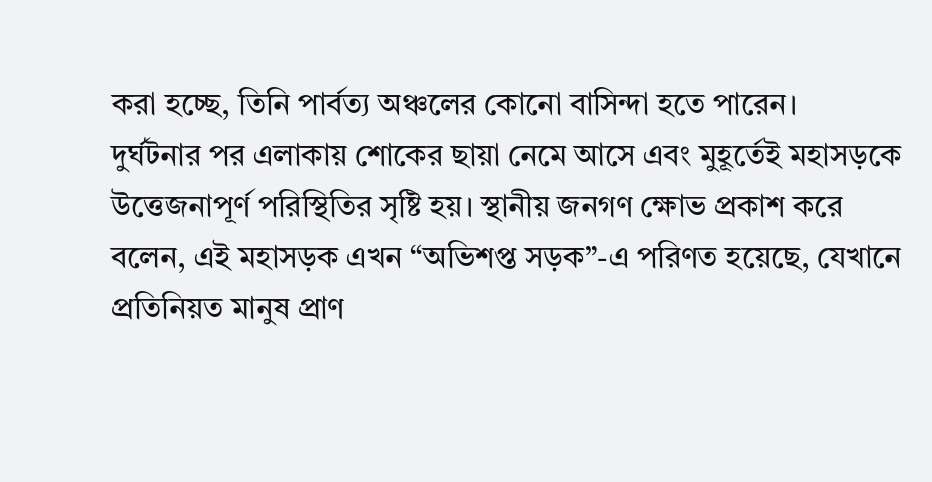করা হচ্ছে, তিনি পার্বত্য অঞ্চলের কোনো বাসিন্দা হতে পারেন।
দুর্ঘটনার পর এলাকায় শোকের ছায়া নেমে আসে এবং মুহূর্তেই মহাসড়কে উত্তেজনাপূর্ণ পরিস্থিতির সৃষ্টি হয়। স্থানীয় জনগণ ক্ষোভ প্রকাশ করে বলেন, এই মহাসড়ক এখন “অভিশপ্ত সড়ক”-এ পরিণত হয়েছে, যেখানে প্রতিনিয়ত মানুষ প্রাণ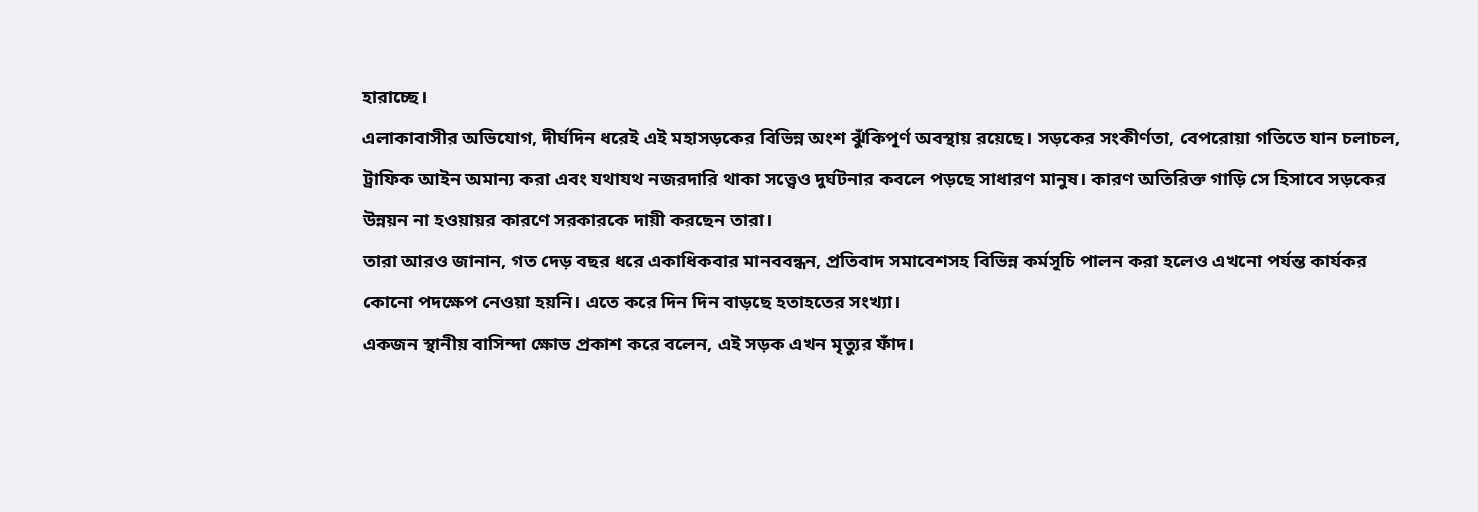হারাচ্ছে।
এলাকাবাসীর অভিযোগ, দীর্ঘদিন ধরেই এই মহাসড়কের বিভিন্ন অংশ ঝুঁকিপূর্ণ অবস্থায় রয়েছে। সড়কের সংকীর্ণতা, বেপরোয়া গতিতে যান চলাচল, ট্রাফিক আইন অমান্য করা এবং যথাযথ নজরদারি থাকা সত্ত্বেও দুর্ঘটনার কবলে পড়ছে সাধারণ মানুষ। কারণ অতিরিক্ত গাড়ি সে হিসাবে সড়কের উন্নয়ন না হওয়ায়র কারণে সরকারকে দায়ী করছেন তারা।
তারা আরও জানান, গত দেড় বছর ধরে একাধিকবার মানববন্ধন, প্রতিবাদ সমাবেশসহ বিভিন্ন কর্মসূচি পালন করা হলেও এখনো পর্যন্ত কার্যকর কোনো পদক্ষেপ নেওয়া হয়নি। এতে করে দিন দিন বাড়ছে হতাহতের সংখ্যা।
একজন স্থানীয় বাসিন্দা ক্ষোভ প্রকাশ করে বলেন, এই সড়ক এখন মৃত্যুর ফাঁদ।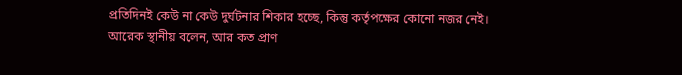প্রতিদিনই কেউ না কেউ দুর্ঘটনার শিকার হচ্ছে, কিন্তু কর্তৃপক্ষের কোনো নজর নেই।
আরেক স্থানীয় বলেন, আর কত প্রাণ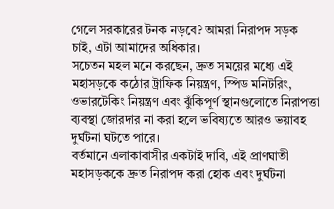গেলে সরকারের টনক নড়বে? আমরা নিরাপদ সড়ক চাই, এটা আমাদের অধিকার।
সচেতন মহল মনে করছেন, দ্রুত সময়ের মধ্যে এই মহাসড়কে কঠোর ট্রাফিক নিয়ন্ত্রণ, স্পিড মনিটরিং, ওভারটেকিং নিয়ন্ত্রণ এবং ঝুঁকিপূর্ণ স্থানগুলোতে নিরাপত্তা ব্যবস্থা জোরদার না করা হলে ভবিষ্যতে আরও ভয়াবহ দুর্ঘটনা ঘটতে পারে।
বর্তমানে এলাকাবাসীর একটাই দাবি, এই প্রাণঘাতী মহাসড়ককে দ্রুত নিরাপদ করা হোক এবং দুর্ঘটনা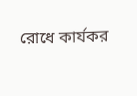রোধে কার্যকর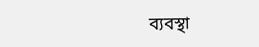ব্যবস্থা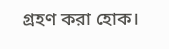গ্রহণ করা হোক।